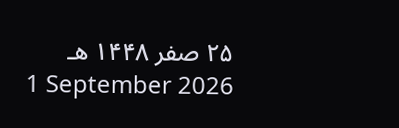۲۵ صفر ۱۴۴۸ هـ
1 September 2026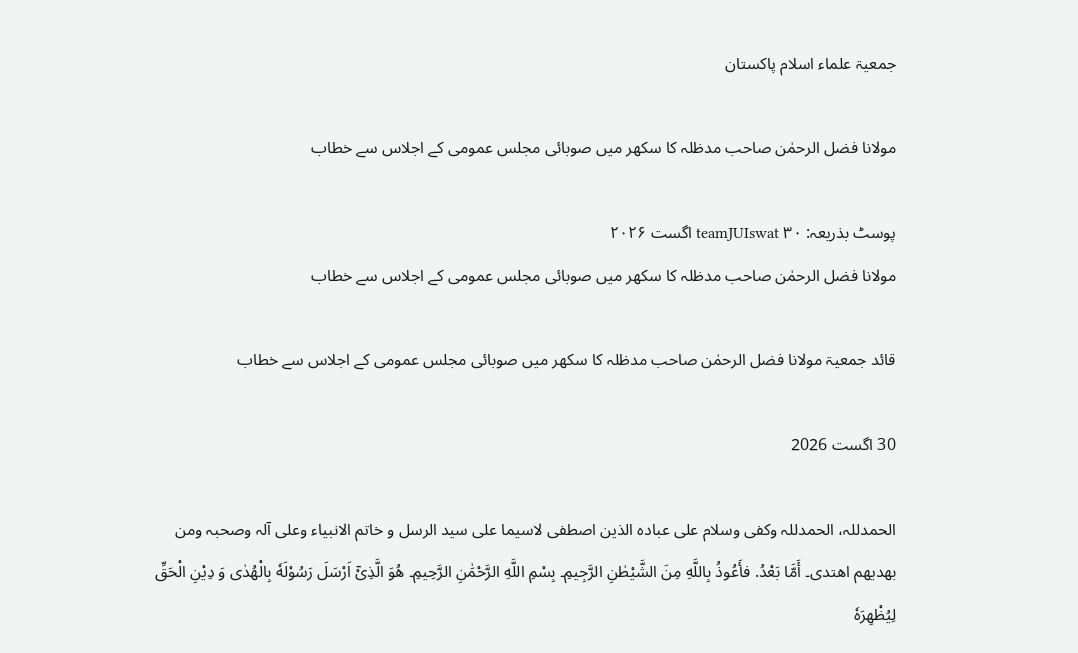جمعیۃ علماء اسلام پاکستان

مولانا فضل الرحمٰن صاحب مدظلہ کا سکھر میں صوبائی مجلس عمومی کے اجلاس سے خطاب

پوسٹ بذریعہ: teamJUIswat ۳۰ اگست ۲۰۲۶
مولانا فضل الرحمٰن صاحب مدظلہ کا سکھر میں صوبائی مجلس عمومی کے اجلاس سے خطاب

قائد جمعیۃ مولانا فضل الرحمٰن صاحب مدظلہ کا سکھر میں صوبائی مجلس عمومی کے اجلاس سے خطاب

30 اگست 2026

الحمدللہ، الحمدللہ وکفی وسلام علی عبادہ الذین اصطفی لاسیما علی سید الرسل و خاتم الانبیاء وعلی آلہ وصحبہ ومن بھدیھم اھتدی۔ أَمَّا بَعْدُ. فأَعُوذُ بِاللَّهِ مِنَ الشَّيْطٰنِ الرَّجِيمِ۔ بِسْمِ اللَّهِ الرَّحْمَٰنِ الرَّحِيمِ۔ هُوَ الَّذِیْۤ اَرْسَلَ رَسُوْلَهٗ بِالْهُدٰى وَ دِیْنِ الْحَقِّ لِیُظْهِرَهٗ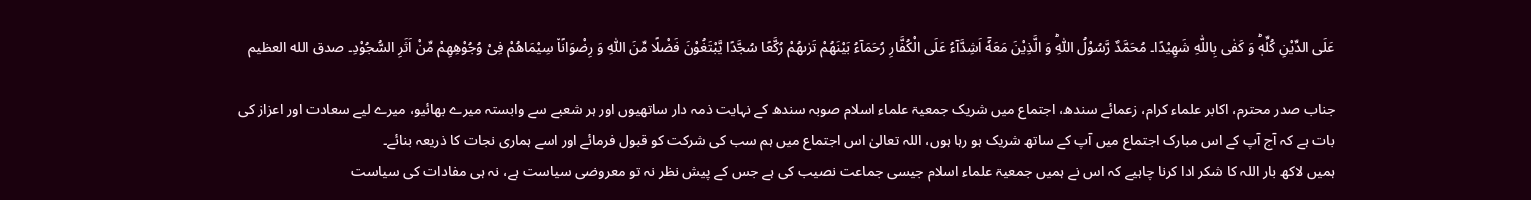عَلَى الدِّیْنِ كُلِّهٖؕ وَ كَفٰى بِاللّٰهِ شَهِیْدًا۔ مُحَمَّدٌ رَّسُوْلُ اللّٰهِؕ وَ الَّذِیْنَ مَعَهٗۤ اَشِدَّآءُ عَلَى الْكُفَّارِ رُحَمَآءُ بَیْنَهُمْ تَرٰىهُمْ رُكَّعًا سُجَّدًا یَّبْتَغُوْنَ فَضْلًا مِّنَ اللّٰهِ وَ رِضْوَانًا٘ سِیْمَاهُمْ فِیْ وُجُوْهِهِمْ مِّنْ اَثَرِ السُّجُوْدِ۔ صدق الله العظيم

جناب صدر محترم، اکابر علماء کرام، زعمائے سندھ، اجتماع میں شریک جمعیۃ علماء اسلام صوبہ سندھ کے نہایت ذمہ دار ساتھیوں اور ہر شعبے سے وابستہ میرے بھائیو، میرے لیے سعادت اور اعزاز کی بات ہے کہ آج آپ کے اس مبارک اجتماع میں آپ کے ساتھ شریک ہو رہا ہوں، اللہ تعالیٰ اس اجتماع میں ہم سب کی شرکت کو قبول فرمائے اور اسے ہماری نجات کا ذریعہ بنائے۔
ہمیں لاکھ بار اللہ کا شکر ادا کرنا چاہیے کہ اس نے ہمیں جمعیۃ علماء اسلام جیسی جماعت نصیب کی ہے جس کے پیش نظر نہ تو معروضی سیاست ہے، نہ ہی مفادات کی سیاست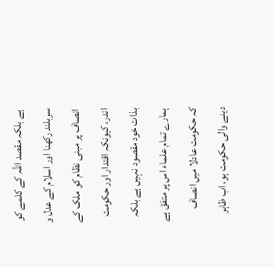ہے بلکہ مقصد اللہ کے کلمے کو سربلند رکھنا اور اسلام کے عدل و انصاف پر مبنی نظام کو ملک کے اندر، کیونکہ اقتدار اور حکومت بذات خود مقصود نہیں ہے بلکہ ہمارے تمام علماء اس پر متفق ہے کہ حکومت عادلا میں انصاف دینے والی حکومت ہو، اب ظاہر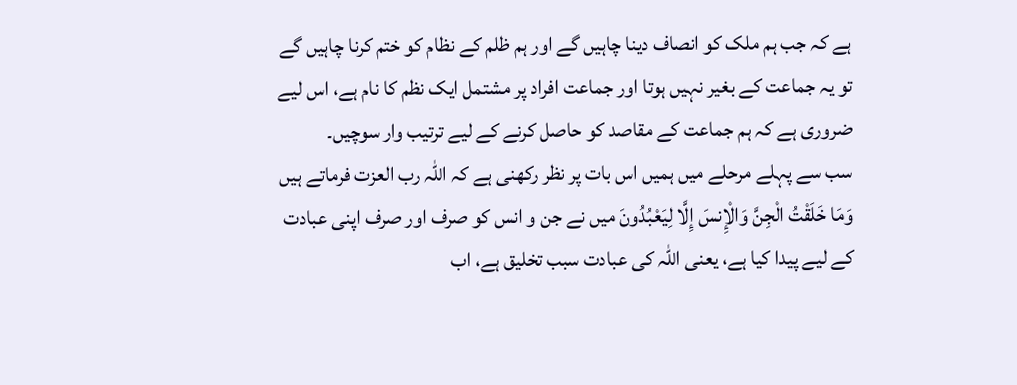ہے کہ جب ہم ملک کو انصاف دینا چاہیں گے اور ہم ظلم کے نظام کو ختم کرنا چاہیں گے تو یہ جماعت کے بغیر نہیں ہوتا اور جماعت افراد پر مشتمل ایک نظم کا نام ہے، اس لیے ضروری ہے کہ ہم جماعت کے مقاصد کو حاصل کرنے کے لیے ترتیب وار سوچیں۔
سب سے پہلے مرحلے میں ہمیں اس بات پر نظر رکھنی ہے کہ اللہ رب العزت فرماتے ہیں وَمَا خَلَقْتُ الْجِنَّ وَالْإِنسَ إِلَّا لِيَعْبُدُونَ میں نے جن و انس کو صرف اور صرف اپنی عبادت کے لیے پیدا کیا ہے، یعنی اللہ کی عبادت سبب تخلیق ہے، اب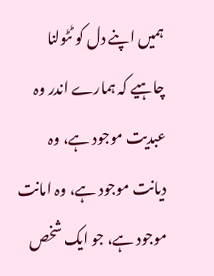ہمیں اپنے دل کو ٹٹولنا چاہیے کہ ہمارے اندر وہ عبدیت موجود ہے، وہ دیانت موجود ہے، وہ امانت موجود ہے، جو ایک شخص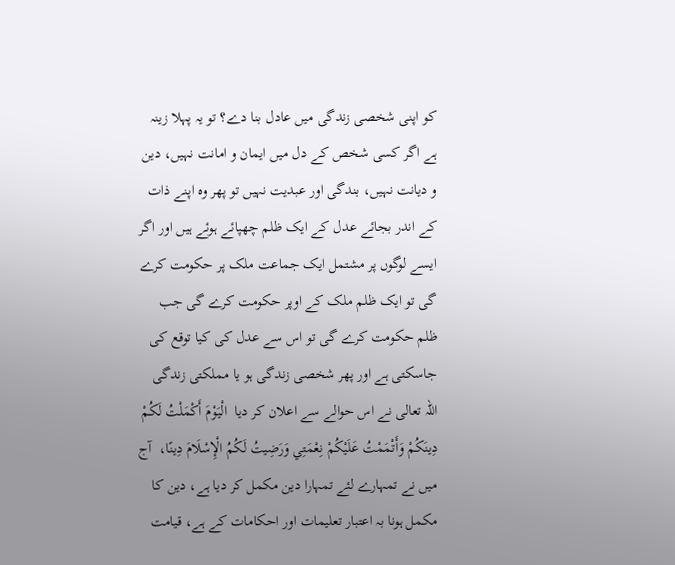کو اپنی شخصی زندگی میں عادل بنا دے؟ تو یہ پہلا زینہ ہے اگر کسی شخص کے دل میں ایمان و امانت نہیں، دین و دیانت نہیں، بندگی اور عبدیت نہیں تو پھر وہ اپنے ذات کے اندر بجائے عدل کے ایک ظلم چھپائے ہوئے ہیں اور اگر ایسے لوگوں پر مشتمل ایک جماعت ملک پر حکومت کرے گی تو ایک ظلم ملک کے اوپر حکومت کرے گی جب ظلم حکومت کرے گی تو اس سے عدل کی کیا توقع کی جاسکتی ہے اور پھر شخصی زندگی ہو یا مملکتی زندگی اللہ تعالی نے اس حوالے سے اعلان کر دیا  الْيَوْمَ أَكْمَلْتُ لَكُمْ دِينَكُمْ وَأَتْمَمْتُ عَلَيْكُمْ نِعْمَتِي وَرَضِيتُ لَكُمُ الْإِسْلَامَ دِينًا،  آج میں نے تمہارے لئے تمہارا دین مکمل کر دیا ہے، دین کا مکمل ہونا بہ اعتبار تعلیمات اور احکامات کے ہے، قیامت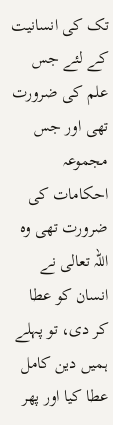تک کی انسانیت کے لئے جس علم کی ضرورت تھی اور جس مجموعہ احکامات کی ضرورت تھی وہ اللہ تعالی نے انسان کو عطا کر دی، تو پہلے ہمیں دین کامل عطا کیا اور پھر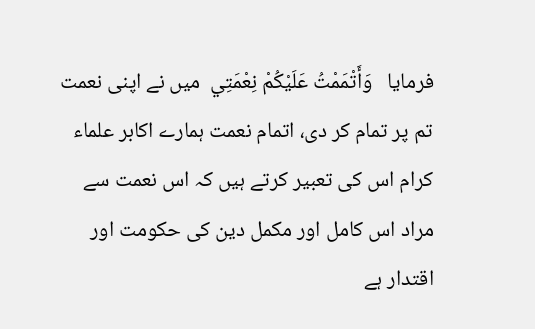فرمایا   وَأَتْمَمْتُ عَلَيْكُمْ نِعْمَتِي  میں نے اپنی نعمت تم پر تمام کر دی، اتمام نعمت ہمارے اکابر علماء کرام اس کی تعبیر کرتے ہیں کہ اس نعمت سے مراد اس کامل اور مکمل دین کی حکومت اور اقتدار ہے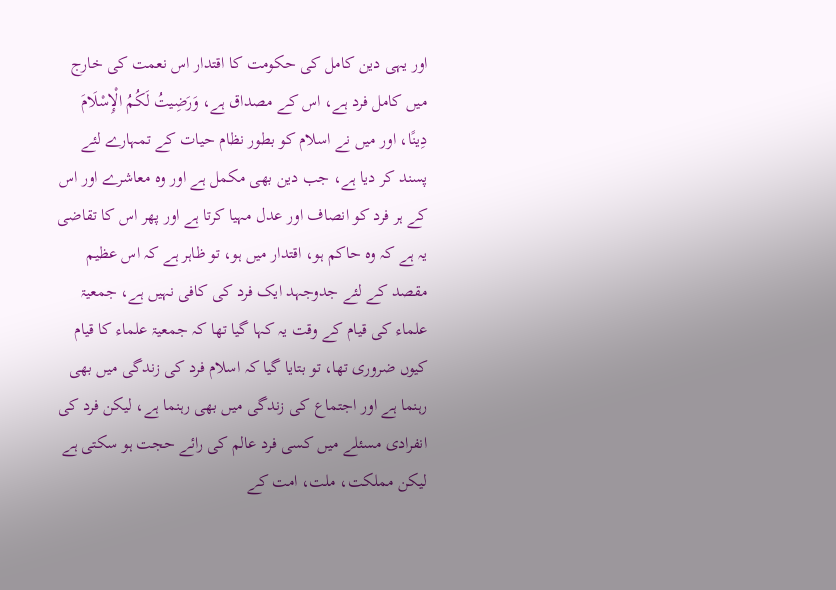اور یہی دین کامل کی حکومت کا اقتدار اس نعمت کی خارج میں کامل فرد ہے، اس کے مصداق ہے، وَرَضِيتُ لَكُمُ الْإِسْلَامَ دِينًا، اور میں نے اسلام کو بطور نظام حیات کے تمہارے لئے پسند کر دیا ہے، جب دین بھی مکمل ہے اور وہ معاشرے اور اس کے ہر فرد کو انصاف اور عدل مہیا کرتا ہے اور پھر اس کا تقاضی یہ ہے کہ وہ حاکم ہو، اقتدار میں ہو، تو ظاہر ہے کہ اس عظیم مقصد کے لئے جدوجہد ایک فرد کی کافی نہیں ہے، جمعیۃ علماء کی قیام کے وقت یہ کہا گیا تھا کہ جمعیۃ علماء کا قیام کیوں ضروری تھا، تو بتایا گیا کہ اسلام فرد کی زندگی میں بھی رہنما ہے اور اجتماع کی زندگی میں بھی رہنما ہے، لیکن فرد کی انفرادی مسئلے میں کسی فرد عالم کی رائے حجت ہو سکتی ہے لیکن مملکت، ملت، امت کے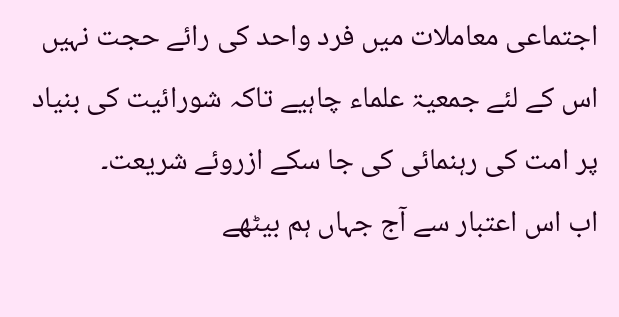اجتماعی معاملات میں فرد واحد کی رائے حجت نہیں اس کے لئے جمعیۃ علماء چاہیے تاکہ شورائیت کی بنیاد پر امت کی رہنمائی کی جا سکے ازروئے شریعت۔
اب اس اعتبار سے آج جہاں ہم بیٹھے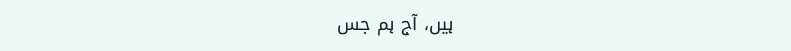ہیں، آج ہم جس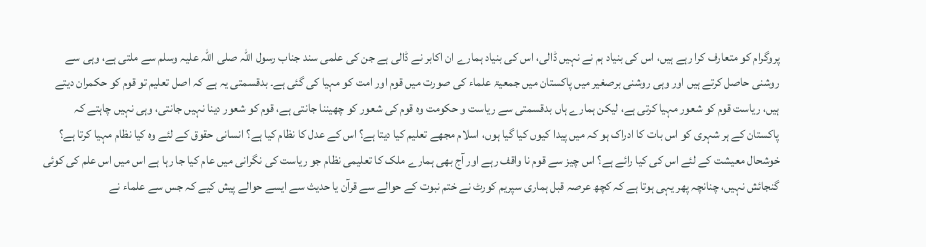پروگرام کو متعارف کرا رہے ہیں، اس کی بنیاد ہم نے نہیں ڈالی، اس کی بنیاد ہمارے ان اکابر نے ڈالی ہے جن کی علمی سند جناب رسول اللہ صلی اللہ علیہ وسلم سے ملتی ہے، وہی سے روشنی حاصل کرتے ہیں اور وہی روشنی برصغیر میں پاکستان میں جمعیۃ علماء کی صورت میں قوم اور امت کو مہیا کی گئی ہے۔ بدقسمتی یہ ہے کہ اصل تعلیم تو قوم کو حکمران دیتے ہیں، ریاست قوم کو شعور مہیا کرتی ہے، لیکن ہمارے ہاں بدقسمتی سے ریاست و حکومت وہ قوم کی شعور کو چھیننا جانتی ہے، قوم کو شعور دینا نہیں جانتی، وہی نہیں چاہتے کہ پاکستان کے ہر شہری کو اس بات کا ادراک ہو کہ میں پیدا کیوں کیا گیا ہوں، اسلام مجھے تعلیم کیا دیتا ہے؟ اس کے عدل کا نظام کیا ہے؟ انسانی حقوق کے لئے وہ کیا نظام مہیا کرتا ہے؟ خوشحال معیشت کے لئے اس کی کیا رائے ہے؟ اس چیز سے قوم نا واقف رہے اور آج بھی ہمارے ملک کا تعلیمی نظام جو ریاست کی نگرانی میں عام کیا جا رہا ہے اس میں اس علم کی کوئی گنجائش نہیں، چنانچہ پھر یہی ہوتا ہے کہ کچھ عرصہ قبل ہماری سپریم کورٹ نے ختم نبوت کے حوالے سے قرآن یا حدیث سے ایسے حوالے پیش کیے کہ جس سے علماء نے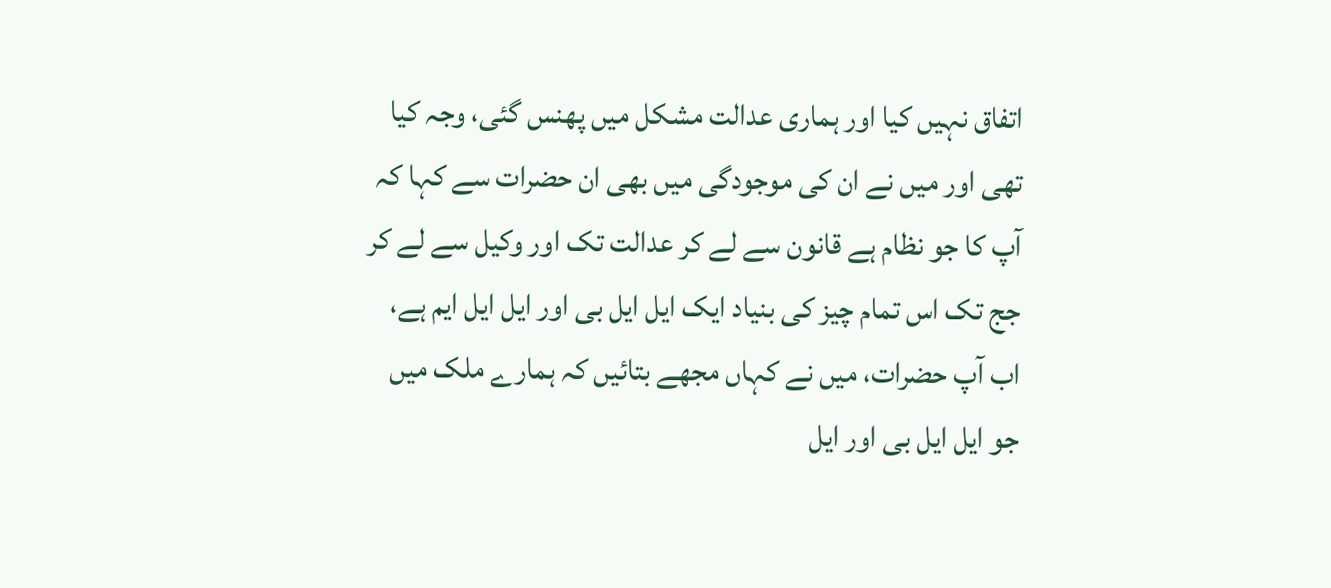اتفاق نہیں کیا اور ہماری عدالت مشکل میں پھنس گئی، وجہ کیا تھی اور میں نے ان کی موجودگی میں بھی ان حضرات سے کہا کہ آپ کا جو نظام ہے قانون سے لے کر عدالت تک اور وکیل سے لے کر جج تک اس تمام چیز کی بنیاد ایک ایل ایل بی اور ایل ایل ایم ہے، اب آپ حضرات، میں نے کہاں مجھے بتائیں کہ ہمارے ملک میں جو ایل ایل بی اور ایل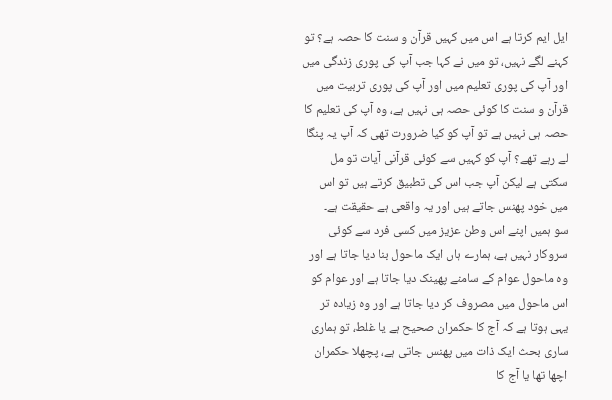ایل ایم کرتا ہے اس میں کہیں قرآن و سنت کا حصہ ہے؟ تو کہنے لگے نہیں، تو میں نے کہا جب آپ کی پوری زندگی میں اور آپ کی پوری تعلیم میں اور آپ کی پوری تربیت میں قرآن و سنت کا کوئی حصہ ہی نہیں ہے، وہ آپ کی تعلیم کا حصہ ہی نہیں ہے تو آپ کو کیا ضرورت تھی کہ آپ یہ پنگا لے رہے تھے؟ آپ کو کہیں سے کوئی قرآنی آیات تو مل سکتی ہے لیکن آپ جب اس کی تطبیق کرتے ہیں تو اس میں خود پھنس جاتے ہیں اور یہ واقعی ہے حقیقت ہے۔
سو ہمیں اپنے اس وطن عزیز میں کسی فرد سے کوئی سروکار نہیں ہے، ہمارے ہاں ایک ماحول بنا دیا جاتا ہے اور وہ ماحول عوام کے سامنے پھینک دیا جاتا ہے اور عوام کو اس ماحول میں مصروف کر دیا جاتا ہے اور وہ زیادہ تر یہی ہوتا ہے کہ آج کا حکمران صحیح ہے یا غلط، تو ہماری ساری بحث ایک ذات میں پھنس جاتی ہے، پچھلا حکمران اچھا تھا یا آج کا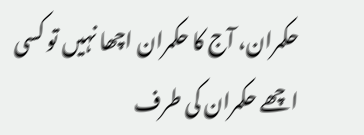حکمران، آج کا حکمران اچھا نہیں تو کسی اچھے حکمران کی طرف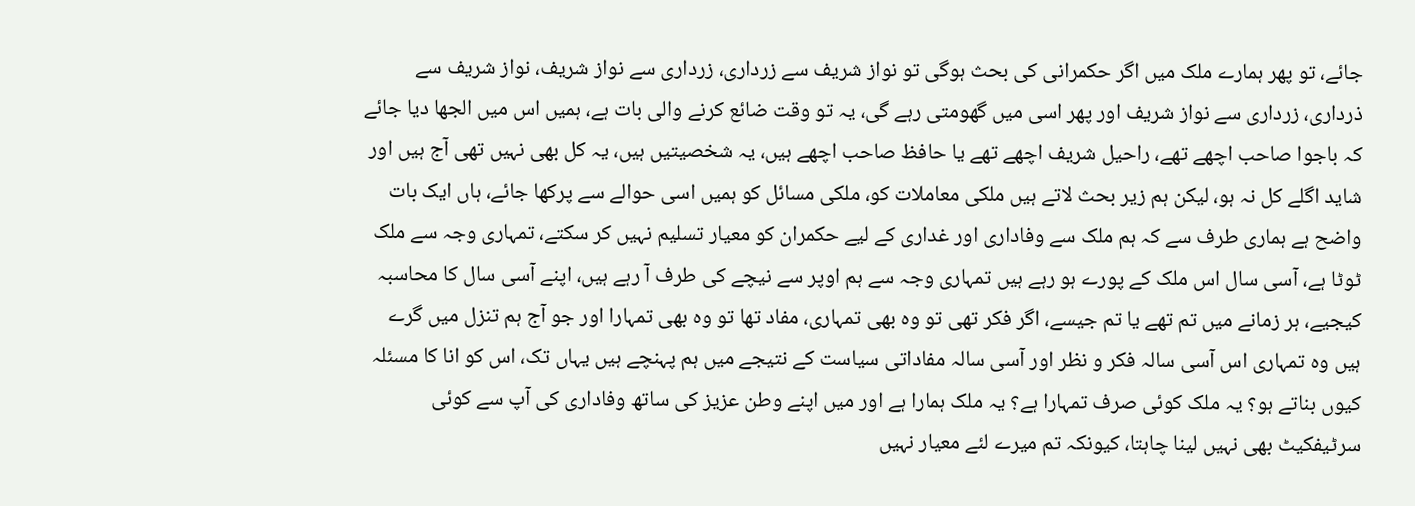جائے، تو پھر ہمارے ملک میں اگر حکمرانی کی بحث ہوگی تو نواز شریف سے زرداری، زرداری سے نواز شریف، نواز شریف سے ذرداری، زرداری سے نواز شریف اور پھر اسی میں گھومتی رہے گی، یہ تو وقت ضائع کرنے والی بات ہے، ہمیں اس میں الجھا دیا جائے کہ باجوا صاحب اچھے تھے، راحیل شریف اچھے تھے یا حافظ صاحب اچھے ہیں، یہ شخصیتیں ہیں، یہ کل بھی نہیں تھی آج ہیں اور شاید اگلے کل نہ ہو، لیکن ہم زیر بحث لاتے ہیں ملکی معاملات کو، ملکی مسائل کو ہمیں اسی حوالے سے پرکھا جائے، ہاں ایک بات واضح ہے ہماری طرف سے کہ ہم ملک سے وفاداری اور غداری کے لیے حکمران کو معیار تسلیم نہیں کر سکتے، تمہاری وجہ سے ملک ٹوٹا ہے، آسی سال اس ملک کے پورے ہو رہے ہیں تمہاری وجہ سے ہم اوپر سے نیچے کی طرف آ رہے ہیں، اپنے آسی سال کا محاسبہ کیجیے، ہر زمانے میں تم تھے یا تم جیسے، اگر فکر تھی تو وہ بھی تمہاری، مفاد تھا تو وہ بھی تمہارا اور جو آج ہم تنزل میں گرے ہیں وہ تمہاری اس آسی سالہ فکر و نظر اور آسی سالہ مفاداتی سیاست کے نتیجے میں ہم پہنچے ہیں یہاں تک، اس کو انا کا مسئلہ کیوں بناتے ہو؟ یہ ملک کوئی صرف تمہارا ہے؟ یہ ملک ہمارا ہے اور میں اپنے وطن عزیز کی ساتھ وفاداری کی آپ سے کوئی سرٹیفکیٹ بھی نہیں لینا چاہتا، کیونکہ تم میرے لئے معیار نہیں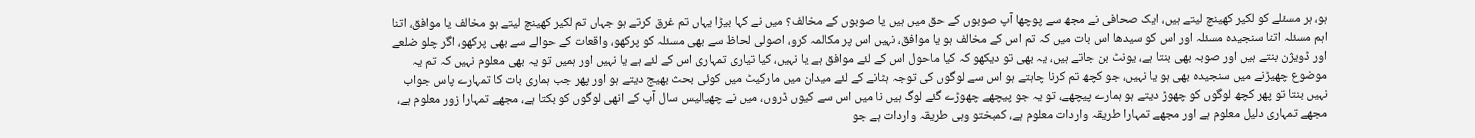ہو، ہر مسئلے کو لکیر کھینچ لیتے ہیں، ایک صحافی نے مجھ سے پوچھا آپ صوبوں کے حق میں ہیں یا صوبوں کے مخالف؟ میں نے کہا بیڑا یہاں تم غرق کرتے ہو جہاں تم لکیر کھینچ لیتے ہو مخالف یا موافق، اتنا اہم مسئلہ اتنا سنجیدہ مسئلہ اور اس کو سیدھا اس بات میں کہ تم اس کے مخالف ہو یا موافق، نہیں اس پر مکالمہ کرو، اصولی لحاظ سے بھی مسئلہ کو پرکھو، واقعات کے حوالے سے بھی پرکھو، اگر چلو ضلعے اور ڈویژن بنتے ہیں اور صوبہ بھی بنتا ہے، یونٹ بن جاتے ہیں، یہ بھی تو دیکھو کہ کیا ماحول اس کے لئے موافق ہے یا نہیں، کیا تیاری تمہاری اس کے لئے ہے یا نہیں اور ہمیں تو یہ بھی معلوم نہیں کہ تم یہ موضوع چھیڑنے میں سنجیدہ بھی ہو یا نہیں، جو کچھ تم کرنا چاہتے ہو اس سے لوگوں کی توجہ ہٹانے کے لئے میدان میں مارکیٹ میں کوئی بحث بھیج دیتے ہو اور پھر جب ہماری بات کا تمہارے پاس جواب نہیں بنتا تو پھر کچھ لوگوں کو چھوڑ دیتے ہو ہمارے پیچھے، تو یہ جو پیچھے چھوڑے گئے لوگ ہیں نا میں اس سے کیوں ڈروں، میں نے چھیالیس سال آپ کے انھی لوگوں کو بکتا ہے، مجھے تمہارا زور معلوم ہے، مجھے تمہاری دلیل معلوم ہے اور مجھے تمہارا طریقہ واردات معلوم ہے، کمبختو وہی طریقہ واردات ہے جو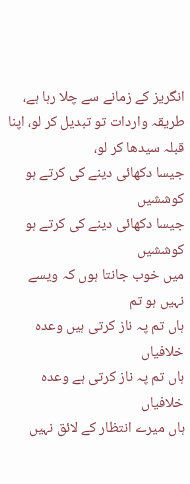انگریز کے زمانے سے چلا رہا ہے، طریقہ واردات تو تبدیل کر لو، اپنا قبلہ سیدھا کر لو،
جیسا دکھائی دینے کی کرتے ہو کوششیں
جیسا دکھائی دینے کی کرتے ہو کوششیں
میں خوب جانتا ہوں کہ ویسے نہیں ہو تم
ہاں تم پہ ناز کرتی ہیں وعدہ خلافیاں
ہاں تم پہ ناز کرتی ہے وعدہ خلافیاں
ہاں میرے انتظار کے لائق نہیں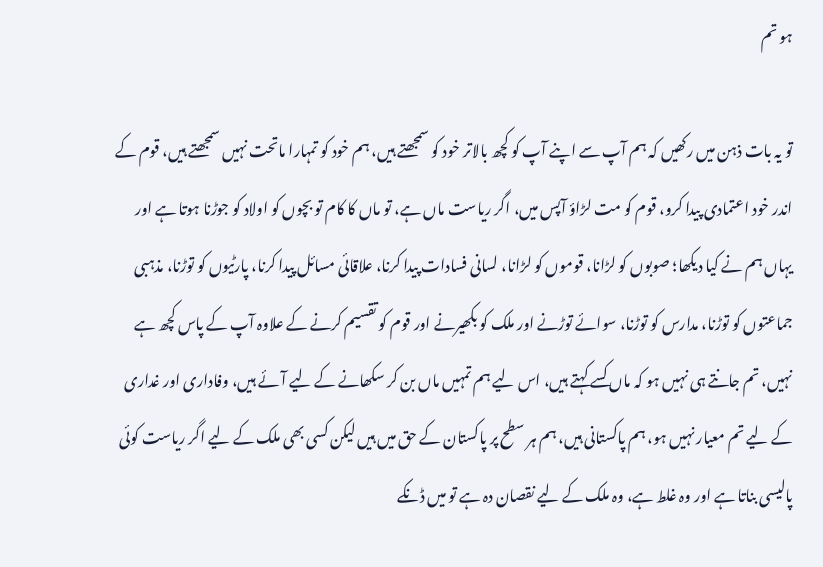ہو تم

تو یہ بات ذہن میں رکھیں کہ ہم آپ سے اپنے آپ کو کچھ بالاتر خود کو سمجھتے ہیں، ہم خود کو تمہارا ماتحت نہیں سمجھتے ہیں، قوم کے اندر خود اعتمادی پیدا کرو، قوم کو مت لڑاؤ آپس میں، اگر ریاست ماں ہے، تو ماں کا کام تو بچوں کو اولاد کو جوڑنا ہوتا ہے اور یہاں ہم نے کیا دیکھا؛ صوبوں کو لڑانا، قوموں کو لڑانا، لسانی فسادات پیدا کرنا، علاقائی مسائل پیدا کرنا، پارٹیوں کو توڑنا، مذہبی جماعتوں کو توڑنا، مدارس کو توڑنا، سوائے توڑنے اور ملک کو بکھیرنے اور قوم کو تقسیم کرنے کے علاوہ آپ کے پاس کچھ ہے نہیں، تم جانتے ہی نہیں ہو کہ ماں کسے کہتے ہیں، اس لیے ہم تمہیں ماں بن کر سکھانے کے لیے آئے ہیں، وفاداری اور غداری کے لیے تم معیار نہیں ہو، ہم پاکستانی ہیں، ہم ہر سطح پر پاکستان کے حق میں ہیں لیکن کسی بھی ملک کے لیے اگر ریاست کوئی پالیسی بناتا ہے اور وہ غلط ہے، وہ ملک کے لیے نقصان دہ ہے تو میں ڈنکے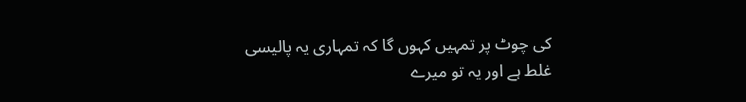کی چوٹ پر تمہیں کہوں گا کہ تمہاری یہ پالیسی غلط ہے اور یہ تو میرے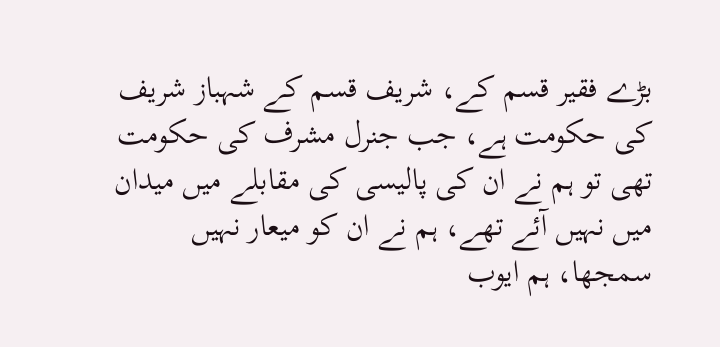بڑے فقیر قسم کے، شریف قسم کے شہباز شریف کی حکومت ہے، جب جنرل مشرف کی حکومت تھی تو ہم نے ان کی پالیسی کی مقابلے میں میدان میں نہیں آئے تھے، ہم نے ان کو میعار نہیں سمجھا، ہم ایوب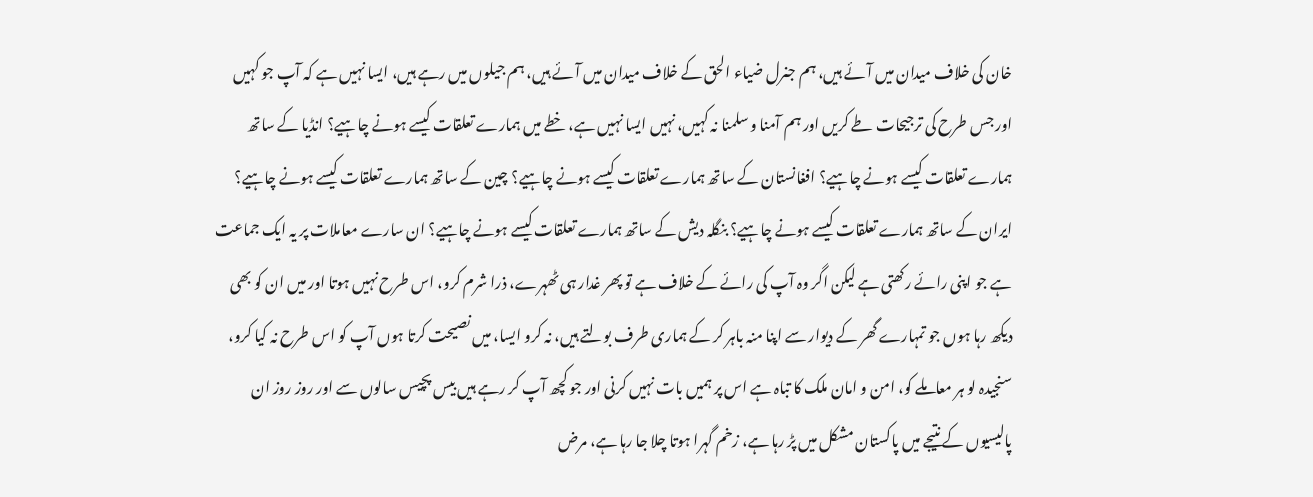خان کی خلاف میدان میں آئے ہیں، ہم جنرل ضیاء الحق کے خلاف میدان میں آئے ہیں، ہم جیلوں میں رہے ہیں، ایسا نہیں ہے کہ آپ جو کہیں اور جس طرح کی ترجیحات طے کریں اور ہم آمنا و سلمنا نہ کہیں، نہیں ایسا نہیں ہے، خطے میں ہمارے تعلقات کیسے ہونے چاہیے؟ انڈیا کے ساتھ ہمارے تعلقات کیسے ہونے چاہیے؟ افغانستان کے ساتھ ہمارے تعلقات کیسے ہونے چاہیے؟ چین کے ساتھ ہمارے تعلقات کیسے ہونے چاہیے؟ ایران کے ساتھ ہمارے تعلقات کیسے ہونے چاہیے؟ بنگلہ دیش کے ساتھ ہمارے تعلقات کیسے ہونے چاہیے؟ ان سارے معاملات پر یہ ایک جماعت ہے جو اپنی رائے رکھتی ہے لیکن اگر وہ آپ کی رائے کے خلاف ہے تو پھر غدار ہی ٹھہرے، ذرا شرم کرو، اس طرح نہیں ہوتا اور میں ان کو بھی دیکھ رہا ہوں جو تمہارے گھر کے دیوار سے اپنا منہ باہر کر کے ہماری طرف بولتے ہیں، نہ کرو ایسا، میں نصیحت کرتا ہوں آپ کو اس طرح نہ کیا کرو، سنجیدہ لو ہر معاملے کو، امن و امان ملک کا تباہ ہے اس پر ہمیں بات نہیں کرنی اور جو کچھ آپ کر رہے ہیں بیس پچیس سالوں سے اور روز روز ان پالیسیوں کے نتیجے میں پاکستان مشکل میں پڑ رہا ہے، زخم گہرا ہوتا چلا جا رہا ہے، مرض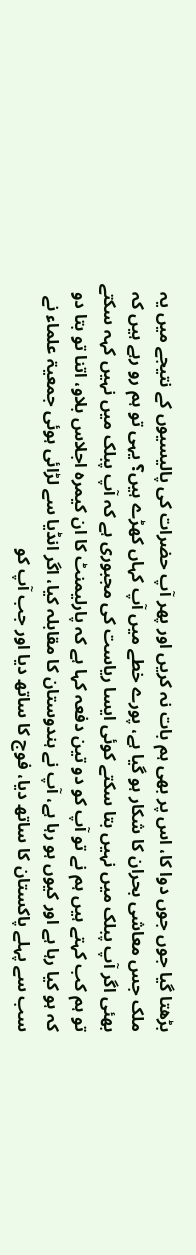بڑھتا گیا جوں جوں دوا کا، اس پر بھی ہم بات نہ کریں اور پھر آپ حضرات کی پالیسیوں کے نتیجے میں یہ ملک جس معاشی بحران کا شکار ہو گیا ہے، پورے خطے میں آپ کہاں کھڑے ہیں؟ یہی تو ہم رو رہے ہیں کہ بھئی اگر آپ پبلک میں نہیں بتا سکتے کوئی ایسا ریاست کی مجبوری ہے کہ آپ پبلک میں نہیں کہہ سکتے تو ہم کب کہتے ہیں ہم نے تو آپ کو دو تین دفعہ کہا ہے کہ پارلیمنٹ کا ان کیمرہ اجلاس بلاو، اتنا تو بتا دو کہ ہو کیا رہا ہے اور کیوں ہو رہا ہے، آپ نے ہندوستان کا مقابلہ کیا، اگر انڈیا سے لڑائی ہوئی جمعیۃ علماء نے سب سے پہلے پاکستان کا ساتھ دیا، فوج کا ساتھ دیا اور جب آپ کو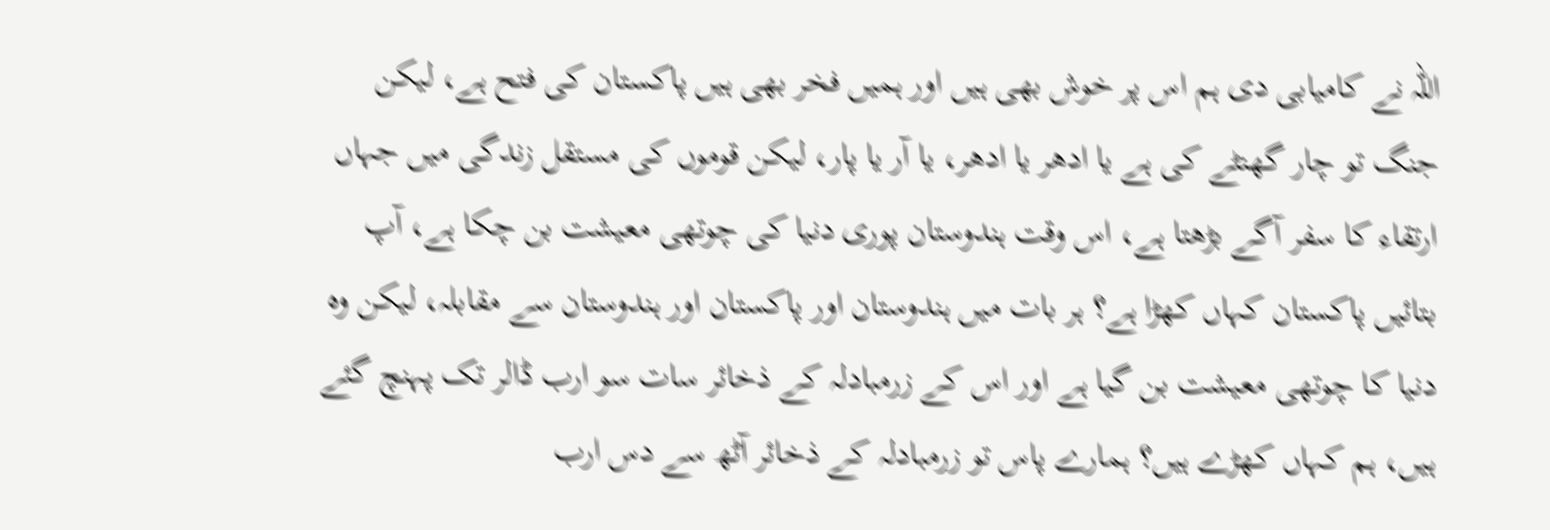اللہ نے کامیابی دی ہم اس پر خوش بھی ہیں اور ہمیں فخر بھی ہیں پاکستان کی فتح ہے، لیکن جنگ تو چار گھنٹے کی ہے یا ادھر یا ادھر، یا آر یا پار، لیکن قوموں کی مستقل زندگی میں جہاں ارتقاء کا سفر آگے بڑھتا ہے، اس وقت ہندوستان پوری دنیا کی چوتھی معیشت بن چکا ہے، آپ بتائیں پاکستان کہاں کھڑا ہے؟ ہر بات میں ہندوستان اور پاکستان اور ہندوستان سے مقابلہ، لیکن وہ دنیا کا چوتھی معیشت بن گیا ہے اور اس کے زرمبادلہ کے ذخائر سات سو ارب ڈالر تک پہنچ گئے ہیں، ہم کہاں کھڑے ہیں؟ ہمارے پاس تو زرمبادلہ کے ذخائر آٹھ سے دس ارب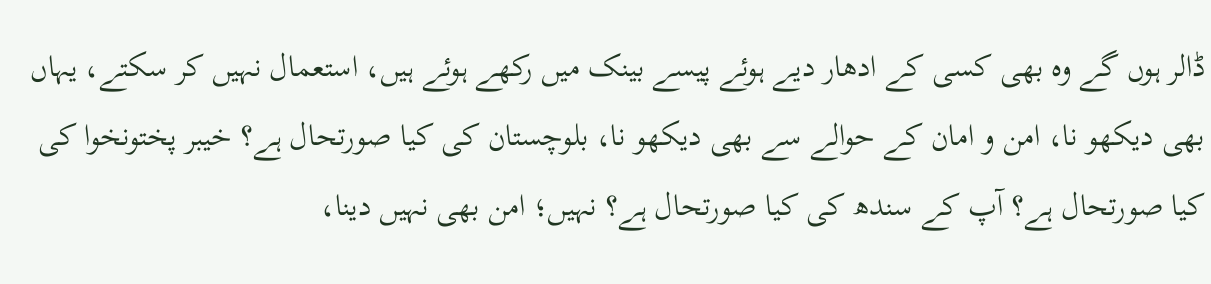ڈالر ہوں گے وہ بھی کسی کے ادھار دیے ہوئے پیسے بینک میں رکھے ہوئے ہیں، استعمال نہیں کر سکتے، یہاں بھی دیکھو نا، امن و امان کے حوالے سے بھی دیکھو نا، بلوچستان کی کیا صورتحال ہے؟ خیبر پختونخوا کی کیا صورتحال ہے؟ آپ کے سندھ کی کیا صورتحال ہے؟ نہیں؛ امن بھی نہیں دینا،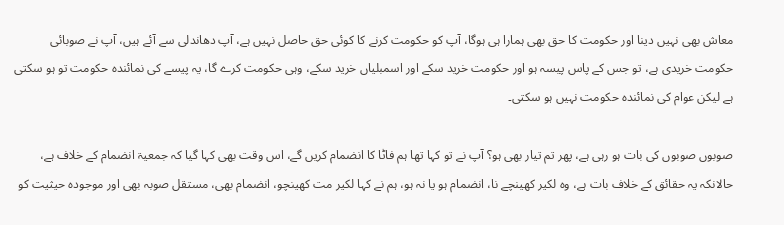معاش بھی نہیں دینا اور حکومت کا حق بھی ہمارا ہی ہوگا، آپ کو حکومت کرنے کا کوئی حق حاصل نہیں ہے، آپ دھاندلی سے آئے ہیں، آپ نے صوبائی حکومت خریدی ہے، تو جس کے پاس پیسہ ہو اور حکومت خرید سکے اور اسمبلیاں خرید سکے، وہی حکومت کرے گا، یہ پیسے کی نمائندہ حکومت تو ہو سکتی ہے لیکن عوام کی نمائندہ حکومت نہیں ہو سکتی۔

صوبوں صوبوں کی بات ہو رہی ہے، پھر تم تیار بھی ہو؟ آپ نے تو کہا تھا ہم فاٹا کا انضمام کریں گے، اس وقت بھی کہا گیا کہ جمعیۃ انضمام کے خلاف ہے، حالانکہ یہ حقائق کے خلاف بات ہے، وہ لکیر کھینچے نا، انضمام ہو یا نہ ہو، ہم نے کہا لکیر مت کھینچو، انضمام بھی، مستقل صوبہ بھی اور موجودہ حیثیت کو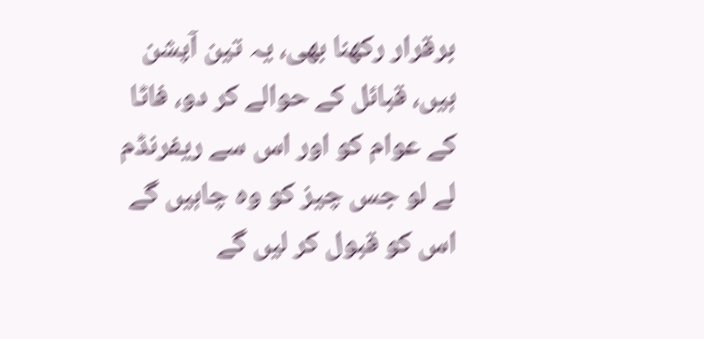برقرار رکھنا بھی، یہ تین آپشن ہیں، قبائل کے حوالے کر دو، فاٹا کے عوام کو اور اس سے ریفرنڈم لے لو جس چیز کو وہ چاہیں گے اس کو قبول کر لیں گے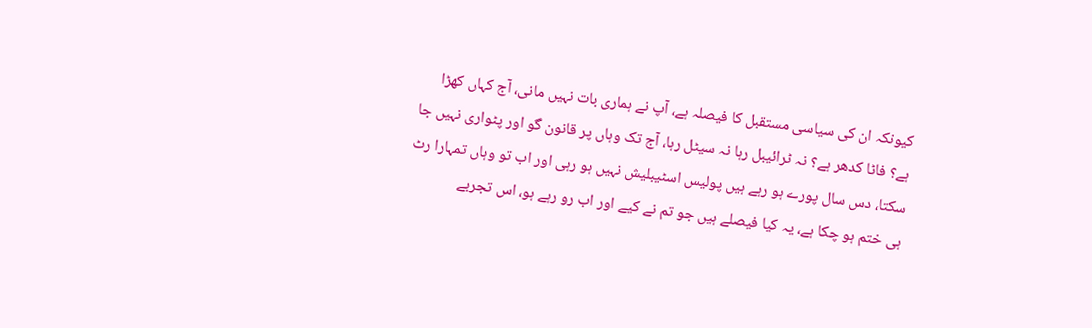کیونکہ ان کی سیاسی مستقبل کا فیصلہ ہے، آپ نے ہماری بات نہیں مانی، آج کہاں کھڑا ہے؟ فاٹا کدھر ہے؟ نہ ٹرائیبل رہا نہ سیٹل رہا، آج تک وہاں پر قانون گو اور پٹواری نہیں جا سکتا، دس سال پورے ہو رہے ہیں پولیس اسٹیبلیش نہیں ہو رہی اور اب تو وہاں تمہارا رٹ ہی ختم ہو چکا ہے، یہ کیا فیصلے ہیں جو تم نے کیے اور اب رو رہے ہو، اس تجربے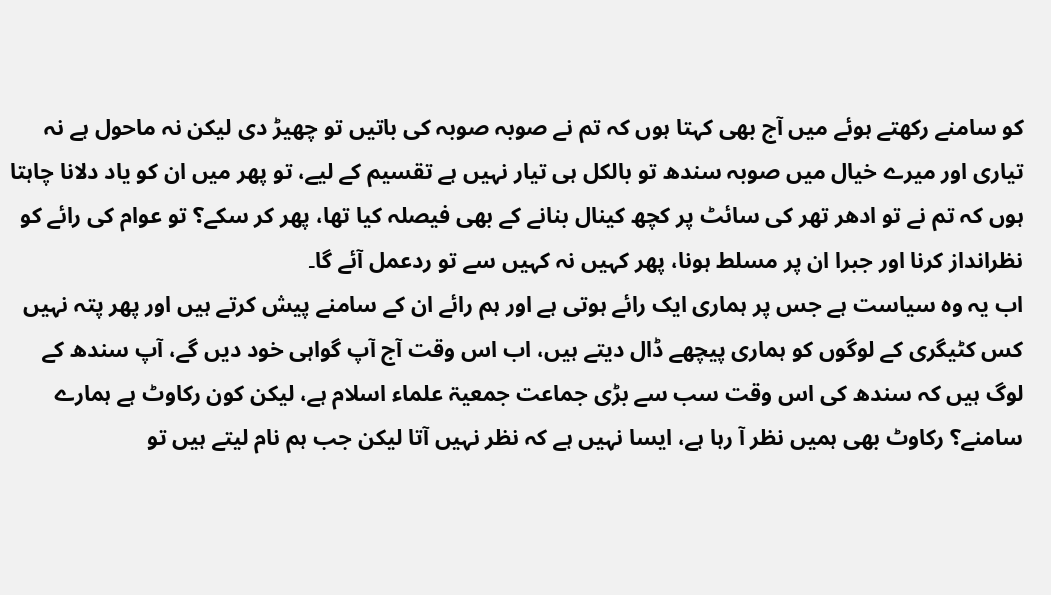کو سامنے رکھتے ہوئے میں آج بھی کہتا ہوں کہ تم نے صوبہ صوبہ کی باتیں تو چھیڑ دی لیکن نہ ماحول ہے نہ تیاری اور میرے خیال میں صوبہ سندھ تو بالکل ہی تیار نہیں ہے تقسیم کے لیے، تو پھر میں ان کو یاد دلانا چاہتا ہوں کہ تم نے تو ادھر تھر کی سائٹ پر کچھ کینال بنانے کے بھی فیصلہ کیا تھا، پھر کر سکے؟ تو عوام کی رائے کو نظرانداز کرنا اور جبرا ان پر مسلط ہونا، پھر کہیں نہ کہیں سے تو ردعمل آئے گا۔
اب یہ وہ سیاست ہے جس پر ہماری ایک رائے ہوتی ہے اور ہم رائے ان کے سامنے پیش کرتے ہیں اور پھر پتہ نہیں کس کٹیگری کے لوگوں کو ہماری پیچھے ڈال دیتے ہیں، اب اس وقت آج آپ گواہی خود دیں گے، آپ سندھ کے لوگ ہیں کہ سندھ کی اس وقت سب سے بڑی جماعت جمعیۃ علماء اسلام ہے، لیکن کون رکاوٹ ہے ہمارے سامنے؟ رکاوٹ بھی ہمیں نظر آ رہا ہے، ایسا نہیں ہے کہ نظر نہیں آتا لیکن جب ہم نام لیتے ہیں تو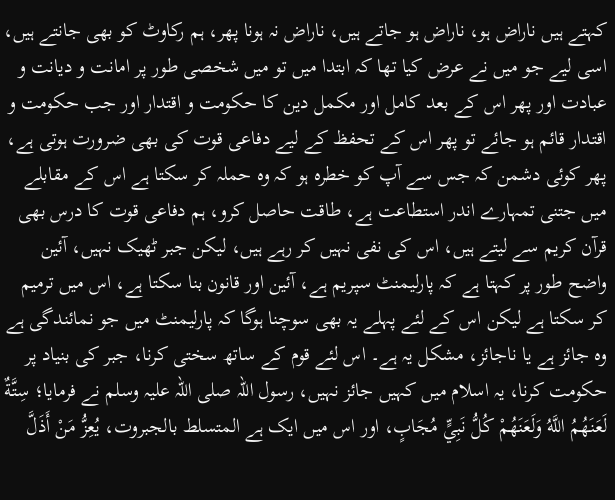کہتے ہیں ناراض ہو، ناراض ہو جاتے ہیں، ناراض نہ ہونا پھر، ہم رکاوٹ کو بھی جانتے ہیں، اسی لیے جو میں نے عرض کیا تھا کہ ابتدا میں تو میں شخصی طور پر امانت و دیانت و عبادت اور پھر اس کے بعد کامل اور مکمل دین کا حکومت و اقتدار اور جب حکومت و اقتدار قائم ہو جائے تو پھر اس کے تحفظ کے لیے دفاعی قوت کی بھی ضرورت ہوتی ہے، پھر کوئی دشمن کہ جس سے آپ کو خطرہ ہو کہ وہ حملہ کر سکتا ہے اس کے مقابلے میں جتنی تمہارے اندر استطاعت ہے، طاقت حاصل کرو، ہم دفاعی قوت کا درس بھی قرآن کریم سے لیتے ہیں، اس کی نفی نہیں کر رہے ہیں، لیکن جبر ٹھیک نہیں، آئین واضح طور پر کہتا ہے کہ پارلیمنٹ سپریم ہے، آئین اور قانون بنا سکتا ہے، اس میں ترمیم کر سکتا ہے لیکن اس کے لئے پہلے یہ بھی سوچنا ہوگا کہ پارلیمنٹ میں جو نمائندگی ہے وہ جائز ہے یا ناجائز، مشکل یہ ہے۔ اس لئے قوم کے ساتھ سختی کرنا، جبر کی بنیاد پر حکومت کرنا، یہ اسلام میں کہیں جائز نہیں، رسول اللہ صلی اللہ علیہ وسلم نے فرمایا؛ سِتَّةٌ لَعَنَهُمُ اللَّهُ وَلَعَنَهُمْ كُلُّ نَبِيٍّ مُجَابٍ، اور اس میں ایک ہے المتسلط بالجبروت، يُعِزُّ مَنْ أَذَلَّ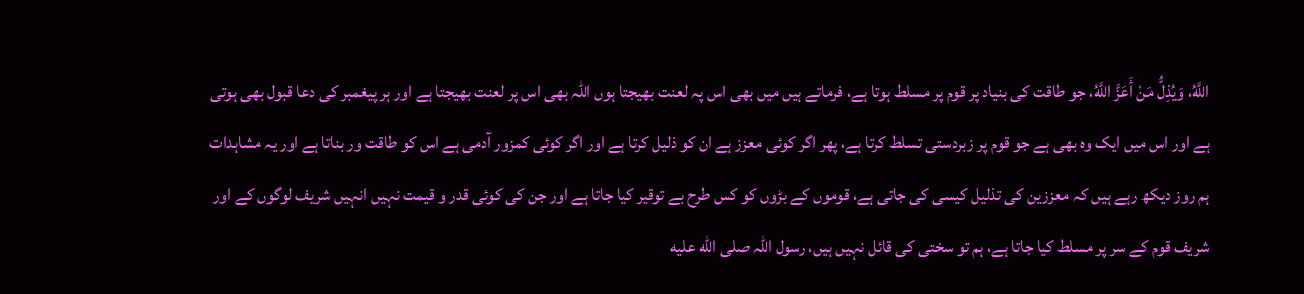اللَّهُ، وَيُذِلُّ مَنْ أَعَزَّ اللَّهُ، جو طاقت کی بنیاد پر قوم پر مسلط ہوتا ہے، فرماتے ہیں میں بھی اس پہ لعنت بھیجتا ہوں اللہ بھی اس پر لعنت بھیجتا ہے اور ہر پیغمبر کی دعا قبول بھی ہوتی ہے اور اس میں ایک وہ بھی ہے جو قوم پر زبردستی تسلط کرتا ہے، پھر اگر کوئی معزز ہے ان کو ذلیل کرتا ہے اور اگر کوئی کمزور آدمی ہے اس کو طاقت ور بناتا ہے اور یہ مشاہدات ہم روز دیکھ رہے ہیں کہ معززین کی تذلیل کیسی کی جاتی ہے، قوموں کے بڑوں کو کس طرح بے توقیر کیا جاتا ہے اور جن کی کوئی قدر و قیمت نہیں انہیں شریف لوگوں کے اور شریف قوم کے سر پر مسلط کیا جاتا ہے، ہم تو سختی کی قائل نہیں ہیں، رسول اللہ صلى الله عليه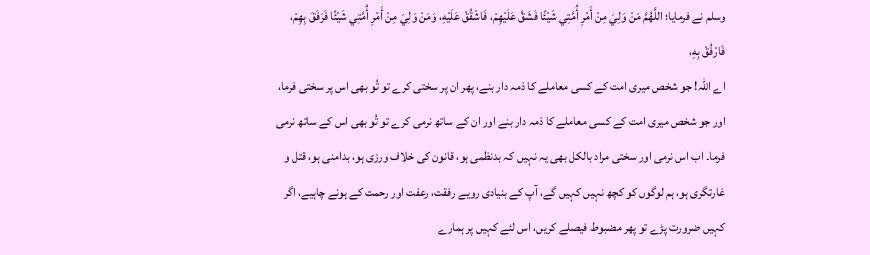وسلم نے فرمایا؛ اللَّهُمَّ مَنْ وَلِيَ مِنْ أَمْرِ أُمَّتِي شَيْئًا فَشَقَّ عَلَيْهِمْ، فَاشْقُقْ عَلَيْهِ، وَمَنْ وَلِيَ مِنْ أَمْرِ أُمَّتِي شَيْئًا فَرَفَقَ بِهِمْ، فَارْفُقْ بِهِ،
اے اللہ! جو شخص میری امت کے کسی معاملے کا ذمہ دار بنے، پھر ان پر سختی کرے تو تُو بھی اس پر سختی فرما، اور جو شخص میری امت کے کسی معاملے کا ذمہ دار بنے اور ان کے ساتھ نرمی کرے تو تُو بھی اس کے ساتھ نرمی فرما۔ اب اس نرمی اور سختی مراد بالکل بھی یہ نہیں کہ بدنظمی ہو، قانون کی خلاف ورزی ہو، بدامنی ہو، قتل و غارتگری ہو، ہم لوگوں کو کچھ نہیں کہیں گے، آپ کے بنیادی رویے رفقت، رعفت اور رحمت کے ہونے چاہیے، اگر کہیں ضرورت پڑے تو پھر مضبوط فیصلے کریں، اس لئے کہیں پر ہمارے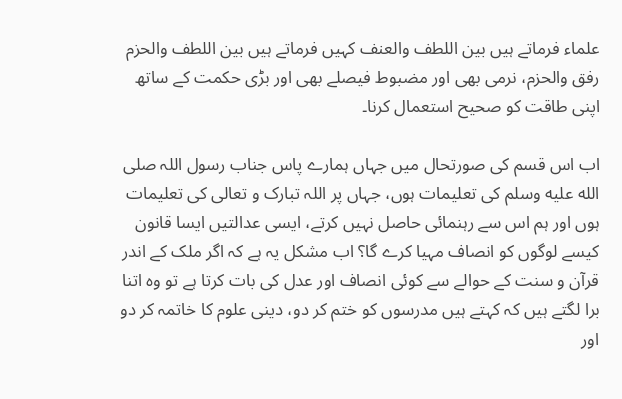علماء فرماتے ہیں بین اللطف والعنف کہیں فرماتے ہیں بین اللطف والحزم رفق والحزم، نرمی بھی اور مضبوط فیصلے بھی اور بڑی حکمت کے ساتھ اپنی طاقت کو صحیح استعمال کرنا۔

اب اس قسم کی صورتحال میں جہاں ہمارے پاس جناب رسول اللہ صلى الله عليه وسلم کی تعلیمات ہوں، جہاں پر اللہ تبارک و تعالی کی تعلیمات ہوں اور ہم اس سے رہنمائی حاصل نہیں کرتے، ایسی عدالتیں ایسا قانون کیسے لوگوں کو انصاف مہیا کرے گا؟ اب مشکل یہ ہے کہ اگر ملک کے اندر قرآن و سنت کے حوالے سے کوئی انصاف اور عدل کی بات کرتا ہے تو وہ اتنا برا لگتے ہیں کہ کہتے ہیں مدرسوں کو ختم کر دو، دینی علوم کا خاتمہ کر دو اور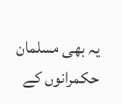یہ بھی مسلمان حکمرانوں کے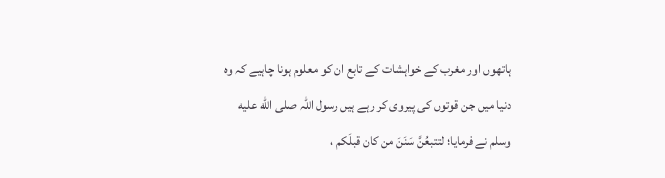ہاتھوں اور مغرب کے خواہشات کے تابع ان کو معلوم ہونا چاہیے کہ وہ دنیا میں جن قوتوں کی پیروی کر رہے ہیں رسول اللہ صلى الله عليه وسلم نے فرمایا؛ لتتبعُنَّ سَنَنَ من كان قبلَكم ،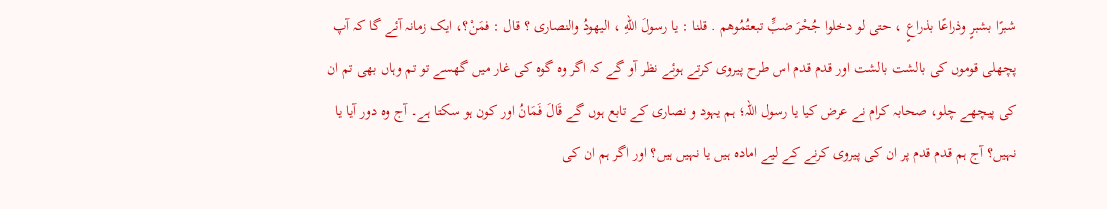شبرًا بشبرٍ وذراعًا بذراعٍ ، حتى لو دخلوا جُحْرَ ضبٍّ تبعتُمُوهم . قلنا : يا رسولَ اللهِ ، اليهودُ والنصارى ؟ قال : فمَنْ؟، ایک زمانہ آئے گا کہ آپ پچھلی قوموں کی بالشت بالشت اور قدم قدم اس طرح پیروی کرتے ہوئے نظر آو گے کہ اگر وہ گوہ کی غار میں گھسے تو تم وہاں بھی تم ان کی پیچھے چلو، صحابہ کرام نے عرض کیا یا رسول اللہ؛ ہم یہود و نصاری کے تابع ہوں گے قَالَ فَمَانُ اور کون ہو سکتا ہے۔ آج وہ دور آیا یا نہیں؟ آج ہم قدم قدم پر ان کی پیروی کرنے کے لیے امادہ ہیں یا نہیں ہیں؟ اور اگر ہم ان کی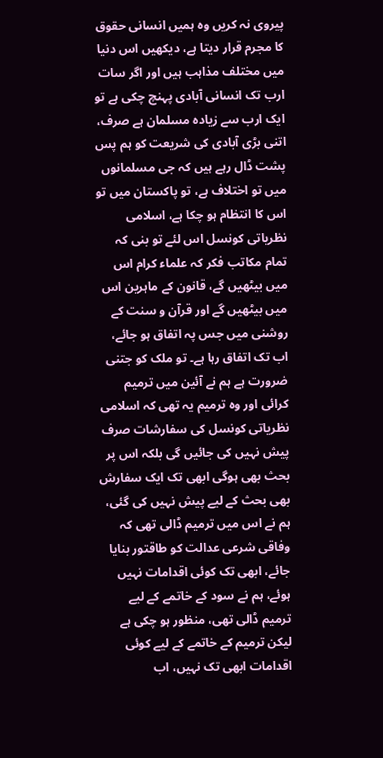پیروی نہ کریں وہ ہمیں انسانی حقوق کا مجرم قرار دیتا ہے، دیکھیں اس دنیا میں مختلف مذاہب ہیں اور اگر سات ارب تک انسانی آبادی پہنچ چکی ہے تو ایک ارب سے زیادہ مسلمان ہے صرف، اتنی بڑی آبادی کی شریعت کو ہم پس پشت ڈال رہے ہیں کہ جی مسلمانوں میں تو اختلاف ہے، تو پاکستان میں تو اس کا انتظام ہو چکا ہے، اسلامی نظریاتی کونسل اس لئے تو بنی کہ تمام مکاتب فکر کہ علماء کرام اس میں بیٹھیں گے، قانون کے ماہرین اس میں بیٹھیں گے اور قرآن و سنت کے روشنی میں جس پہ اتفاق ہو جائے، اب تک اتفاق رہا ہے۔ تو ملک کو جتنی ضرورت ہے ہم نے آئین میں ترمیم کرائی اور وہ ترمیم یہ تھی کہ اسلامی نظریاتی کونسل کی سفارشات صرف پیش نہیں کی جائیں گی بلکہ اس پر بحث بھی ہوگی ابھی تک ایک سفارش بھی بحث کے لیے پیش نہیں کی گئی، ہم نے اس میں ترمیم ڈالی تھی کہ وفاقی شرعی عدالت کو طاقتور بنایا جائے، ابھی تک کوئی اقدامات نہیں ہوئے، ہم نے سود کے خاتمے کے لیے ترمیم ڈالی تھی، منظور ہو چکی ہے لیکن ترمیم کے خاتمے کے لیے کوئی اقدامات ابھی تک نہیں، اب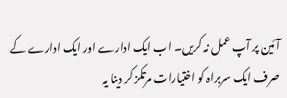آئین پر آپ عمل نہ کریں۔ اب ایک ادارے اور ایک ادارے کے صرف ایک سربراہ کو اختیارات مرتکز کر دینا یہ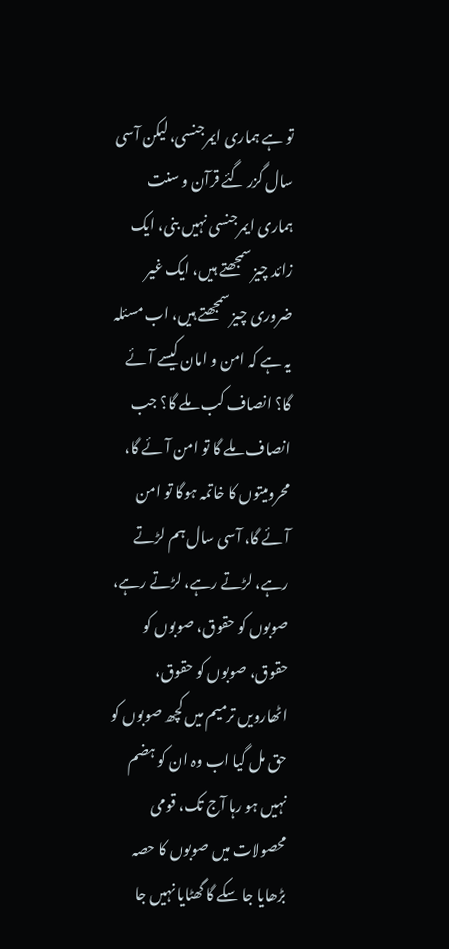تو ہے ہماری ایمرجنسی، لیکن آسی سال گزر گئے قرآن و سنت ہماری ایمرجنسی نہیں بنی، ایک زائد چیز سمجھتے ہیں، ایک غیر ضروری چیز سمجھتے ہیں، اب مسئلہ یہ ہے کہ امن و امان کیسے آئے گا؟ انصاف کب ملے گا؟ جب انصاف ملے گا تو امن آئے گا، محرومیتوں کا خاتمہ ہوگا تو امن آئے گا، آسی سال ہم لڑتے رہے، لڑتے رہے، لڑتے رہے، صوبوں کو حقوق، صوبوں کو حقوق، صوبوں کو حقوق، اٹھارویں ترمیم میں کچھ صوبوں کو حق مل گیا اب وہ ان کو ہضم نہیں ہو رہا آج تک، قومی محصولات میں صوبوں کا حصہ بڑھایا جا سکے گا گھٹایا نہیں جا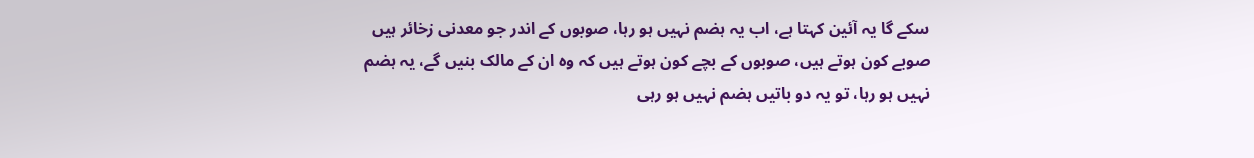سکے گا یہ آئین کہتا ہے، اب یہ ہضم نہیں ہو رہا، صوبوں کے اندر جو معدنی زخائر ہیں صوبے کون ہوتے ہیں، صوبوں کے بچے کون ہوتے ہیں کہ وہ ان کے مالک بنیں گے، یہ ہضم نہیں ہو رہا، تو یہ دو باتیں ہضم نہیں ہو رہی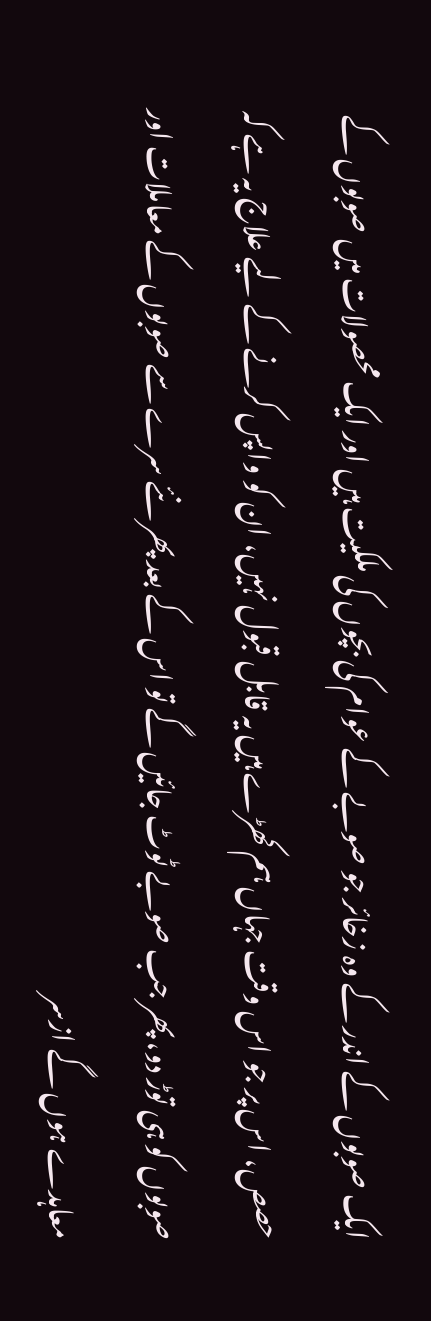ایک صوبوں کے اندر کے وہ زخائر جو صوبے کے عوام کی بچوں کی ملکیت ہیں اور ایک محصولات میں صوبوں کے حصص، اس پر جو اس وقت جہاں ہم کھڑے ہیں یہ قابل قبول نہیں، ان کو واپس کرنے کے لیے علاج یہ ہے کہ صوبوں کو ہی توڑ دو، پھر جب صوبے ٹوٹ جائیں گے تو اس کے بعد پھر نئے سرے سے صوبوں کے معاملات اور معاہدے ہوں گے ازسر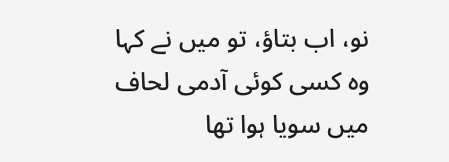نو، اب بتاؤ، تو میں نے کہا وہ کسی کوئی آدمی لحاف میں سویا ہوا تھا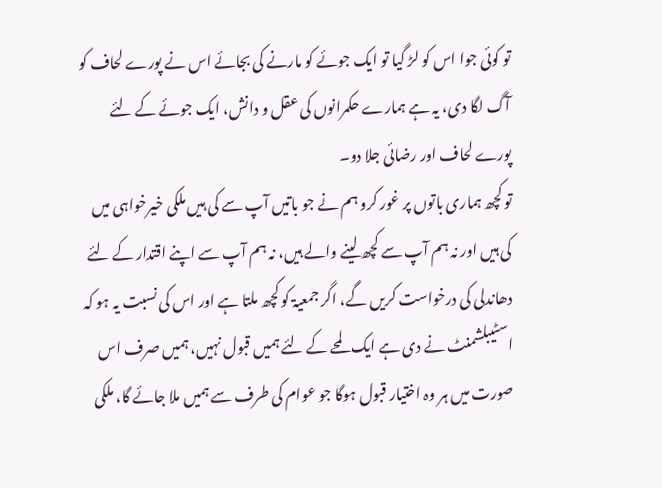تو کوئی جوا اس کو لڑ گیا تو ایک جوئے کو مارنے کی بجائے اس نے پورے لحاف کو آگ لگا دی، یہ ہے ہمارے حکمرانوں کی عقل و دانش، ایک جوئے کے لئے پورے لحاف اور رضائی جلا دو۔
تو کچھ ہماری باتوں پر غور کرو ہم نے جو باتیں آپ سے کی ہیں ملکی خیرخواہی میں کی ہیں اور نہ ہم آپ سے کچھ لینے والے ہیں، نہ ہم آپ سے اپنے اقتدار کے لئے دھاندلی کی درخواست کریں گے، اگر جمعیۃ کو کچھ ملتا ہے اور اس کی نسبت یہ ہو کہ اسٹیبلشمنٹ نے دی ہے ایک لمحے کے لئے ہمیں قبول نہیں، ہمیں صرف اس صورت میں ہر وہ اختیار قبول ہوگا جو عوام کی طرف سے ہمیں ملا جائے گا، ملکی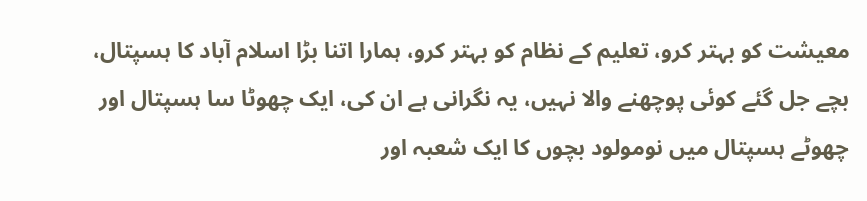معیشت کو بہتر کرو، تعلیم کے نظام کو بہتر کرو، ہمارا اتنا بڑا اسلام آباد کا ہسپتال، بچے جل گئے کوئی پوچھنے والا نہیں، یہ نگرانی ہے ان کی، ایک چھوٹا سا ہسپتال اور چھوٹے ہسپتال میں نومولود بچوں کا ایک شعبہ اور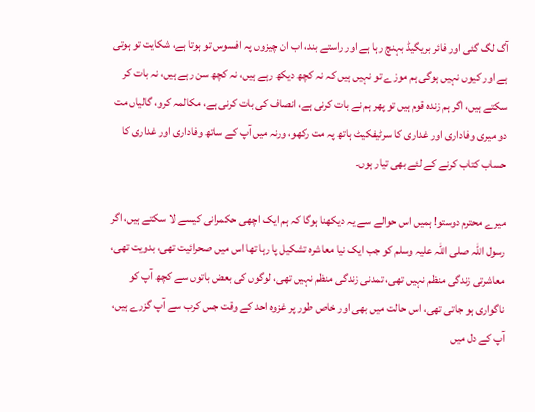آگ لگ گئی اور فائر بریگیڈ بہنچ رہا ہے اور راستے بند، اب ان چیزوں پہ افسوس تو ہوتا ہے، شکایت تو ہوتی ہے اور کیوں نہیں ہوگی ہم موزے تو نہیں ہیں کہ نہ کچھ دیکھ رہے ہیں، نہ کچھ سن رہے ہیں، نہ بات کر سکتے ہیں، اگر ہم زندہ قوم ہیں تو پھر ہم نے بات کرنی ہے، انصاف کی بات کرنی ہے، مکالمہ کرو، گالیاں مت دو میری وفاداری اور غداری کا سرٹیفکیٹ ہاتھ پہ مت رکھو، ورنہ میں آپ کے ساتھ وفاداری اور غداری کا حساب کتاب کرنے کے لئے بھی تیار ہوں۔

میرے محترم دوستو! ہمیں اس حوالے سے یہ دیکھنا ہوگا کہ ہم ایک اچھی حکمرانی کیسے لا سکتے ہیں، اگر رسول اللہ صلی اللہ علیہ وسلم کو جب ایک نیا معاشرہ تشکیل پا رہا تھا اس میں صحرائیت تھی، بدویت تھی، معاشرتی زندگی منظم نہیں تھی، تمدنی زندگی منظم نہیں تھی، لوگوں کی بعض باتوں سے کچھ آپ کو ناگواری ہو جاتی تھی، اس حالت میں بھی اور خاص طور پر غزوہ احد کے وقت جس کرب سے آپ گزرے ہیں، آپ کے دل میں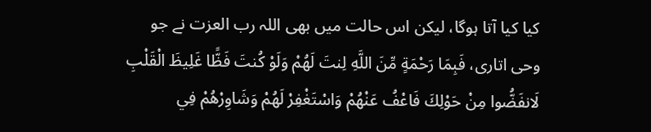کیا کیا آتا ہوگا، لیکن اس حالت میں بھی اللہ رب العزت نے جو وحی اتاری، فَبِمَا رَحْمَةٍ مِّنَ اللَّهِ لِنتَ لَهُمْ وَلَوْ كُنتَ فَظًّا غَلِيظَ الْقَلْبِ لَانفَضُّوا مِنْ حَوْلِكَ فَاعْفُ عَنْهُمْ وَاسْتَغْفِرْ لَهُمْ وَشَاوِرْهُمْ فِي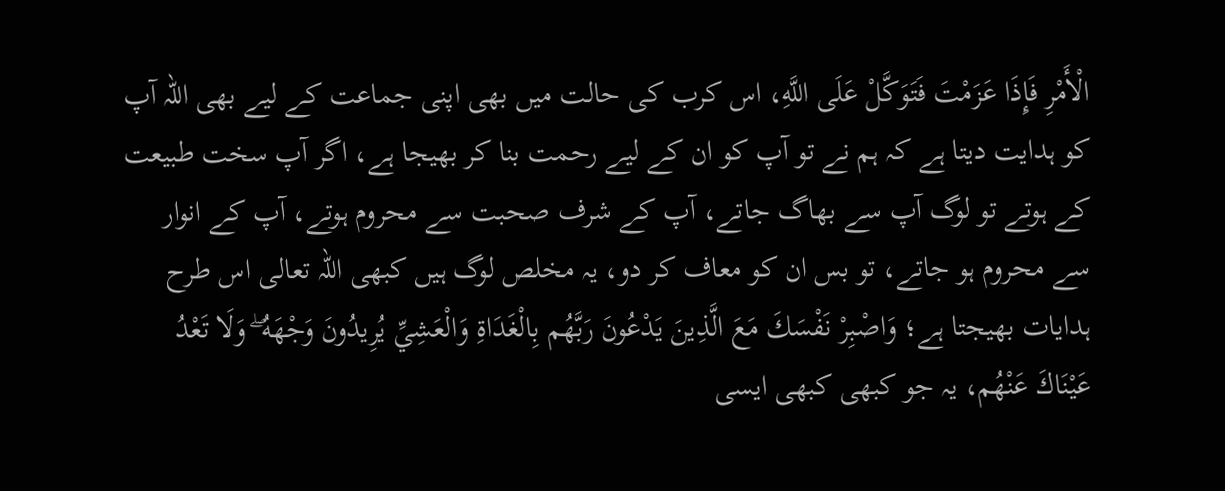الْأَمْرِ فَإِذَا عَزَمْتَ فَتَوَكَّلْ عَلَى اللَّهِ، اس کرب کی حالت میں بھی اپنی جماعت کے لیے بھی اللہ آپ کو ہدایت دیتا ہے کہ ہم نے تو آپ کو ان کے لیے رحمت بنا کر بھیجا ہے، اگر آپ سخت طبیعت کے ہوتے تو لوگ آپ سے بھاگ جاتے، آپ کے شرف صحبت سے محروم ہوتے، آپ کے انوار سے محروم ہو جاتے، تو بس ان کو معاف کر دو، یہ مخلص لوگ ہیں کبھی اللہ تعالی اس طرح ہدایات بھیجتا ہے؛ وَاصْبِرْ نَفْسَكَ مَعَ الَّذِينَ يَدْعُونَ رَبَّهُم بِالْغَدَاةِ وَالْعَشِيِّ يُرِيدُونَ وَجْهَهُ ۖ وَلَا تَعْدُ عَيْنَاكَ عَنْهُم، یہ جو کبھی کبھی ایسی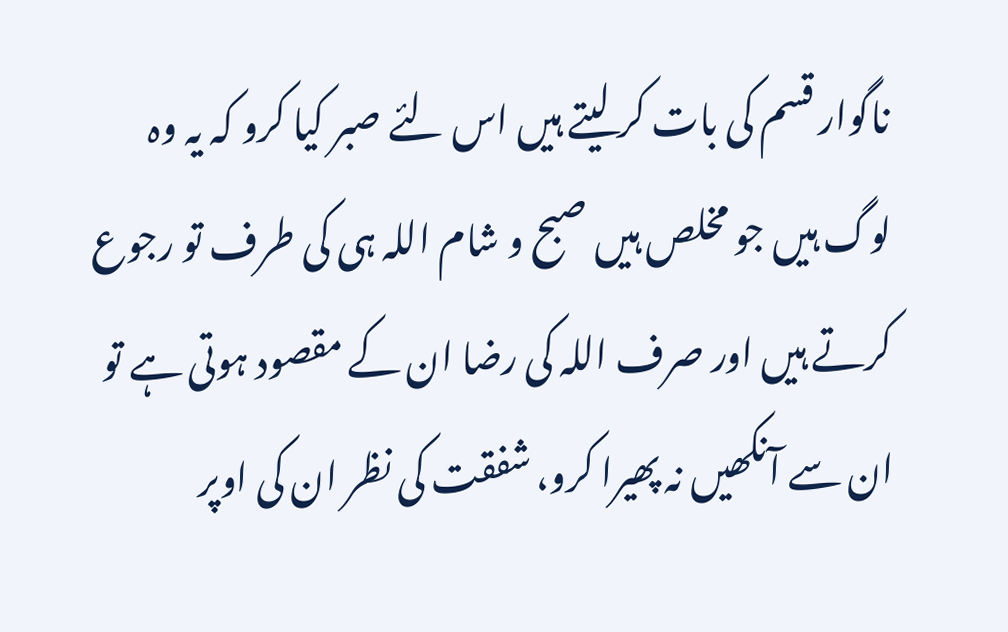ناگوار قسم کی بات کر لیتے ہیں اس لئے صبر کیا کرو کہ یہ وہ لوگ ہیں جو مخلص ہیں صبح و شام اللہ ہی کی طرف تو رجوع کرتے ہیں اور صرف اللہ کی رضا ان کے مقصود ہوتی ہے تو ان سے آنکھیں نہ پھیرا کرو، شفقت کی نظر ان کی اوپر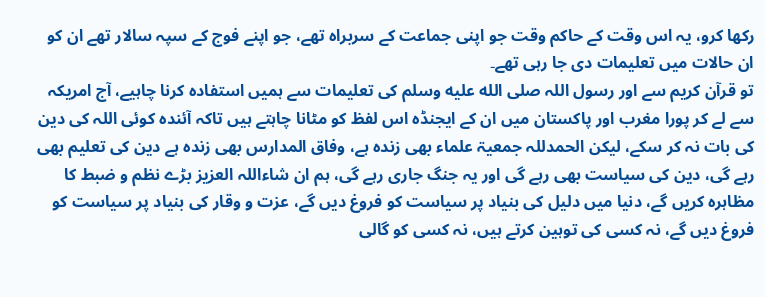رکھا کرو، یہ اس وقت کے حاکم وقت جو اپنی جماعت کے سربراہ تھے، جو اپنے فوج کے سپہ سالار تھے ان کو ان حالات میں تعلیمات دی جا رہی تھے۔
تو قرآن کریم سے اور رسول اللہ صلى الله عليه وسلم کی تعلیمات سے ہمیں استفادہ کرنا چاہیے، آج امریکہ سے لے کر پورا مغرب اور پاکستان میں ان کے ایجنڈہ اس لفظ کو مٹانا چاہتے ہیں تاکہ آئندہ کوئی اللہ کی دین کی بات نہ کر سکے، لیکن الحمدللہ جمعیۃ علماء بھی زندہ ہے، وفاق المدارس بھی زندہ ہے دین کی تعلیم بھی رہے گی، دین کی سیاست بھی رہے گی اور یہ جنگ جاری رہے گی، ہم ان شاءاللہ العزیز بڑے نظم و ضبط کا مظاہرہ کریں گے، دنیا میں دلیل کی بنیاد پر سیاست کو فروغ دیں گے، عزت و وقار کی بنیاد پر سیاست کو فروغ دیں گے، نہ کسی کی توہین کرتے ہیں، نہ کسی کو گالی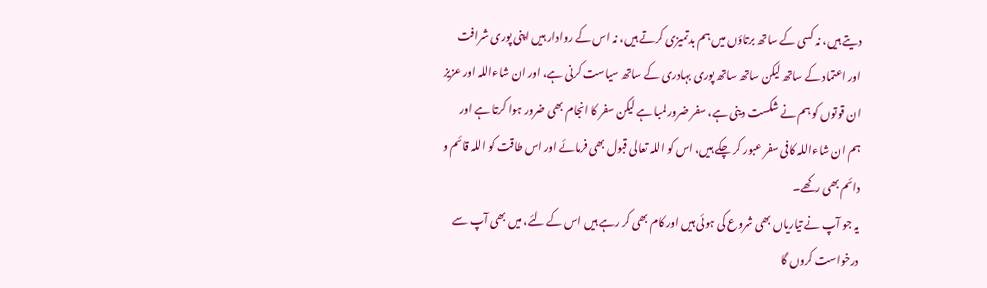دیتے ہیں، نہ کسی کے ساتھ برتاؤں میں ہم بدتمیزی کرتے ہیں، نہ اس کے روادار ہیں اپنی پوری شرافت اور اعتماد کے ساتھ لیکن ساتھ ساتھ پوری بہادری کے ساتھ سیاست کرنی ہے، اور ان شاءاللہ اور عزیز ان قوتوں کو ہم نے شکست دینی ہے، سفر ضرور لمبا ہے لیکن سفر کا انجام بھی ضرور ہوا کرتا ہے اور ہم ان شاءاللہ کافی سفر عبور کر چکے ہیں، اس کو اللہ تعالی قبول بھی فرمائے اور اس طاقت کو اللہ قائم و دائم بھی رکھے۔
یہ جو آپ نے تیاریاں بھی شروع کی ہوئی ہیں اور کام بھی کر رہے ہیں اس کے لئے، میں بھی آپ سے درخواست کروں گا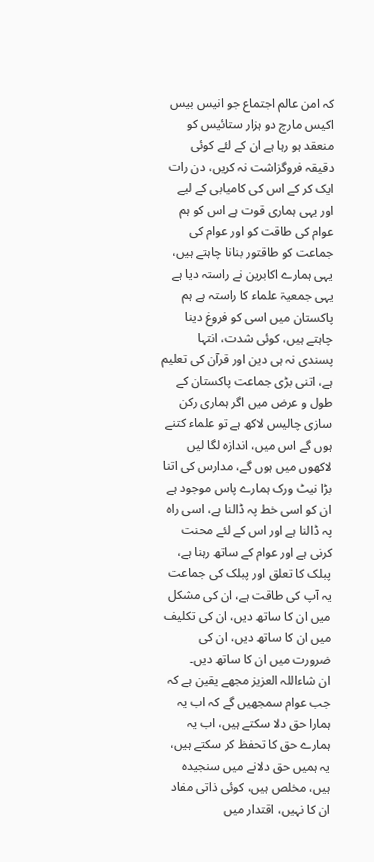کہ امن عالم اجتماع جو انیس بیس اکیس مارچ دو ہزار ستائیس کو منعقد ہو رہا ہے ان کے لئے کوئی دقیقہ فروگزاشت نہ کریں، دن رات ایک کر کے اس کی کامیابی کے لیے اور یہی ہماری قوت ہے اس کو ہم عوام کی طاقت کو اور عوام کی جماعت کو طاقتور بنانا چاہتے ہیں، یہی ہمارے اکابرین نے راستہ دیا ہے یہی جمعیۃ علماء کا راستہ ہے ہم پاکستان میں اسی کو فروغ دینا چاہتے ہیں، کوئی شدت، انتہا پسندی نہ ہی دین اور قرآن کی تعلیم ہے، اتنی بڑی جماعت پاکستان کے طول و عرض میں اگر ہماری رکن سازی چالیس لاکھ ہے تو علماء کتنے ہوں گے اس میں، اندازہ لگا لیں لاکھوں میں ہوں گے، مدارس کی اتنا بڑا نیٹ ورک ہمارے پاس موجود ہے ان کو اسی خط پہ ڈالنا ہے، اسی راہ پہ ڈالنا ہے اور اس کے لئے محنت کرنی ہے اور عوام کے ساتھ رہنا ہے، پبلک کا تعلق اور پبلک کی جماعت یہ آپ کی طاقت ہے، ان کی مشکل میں ان کا ساتھ دیں، ان کی تکلیف میں ان کا ساتھ دیں، ان کی ضرورت میں ان کا ساتھ دیں۔
ان شاءاللہ العزیز مجھے یقین ہے کہ جب عوام سمجھیں گے کہ اب یہ ہمارا حق دلا سکتے ہیں، اب یہ ہمارے حق کا تحفظ کر سکتے ہیں، یہ ہمیں حق دلانے میں سنجیدہ ہیں، مخلص ہیں، کوئی ذاتی مفاد ان کا نہیں، اقتدار میں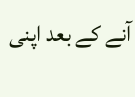آنے کے بعد اپنی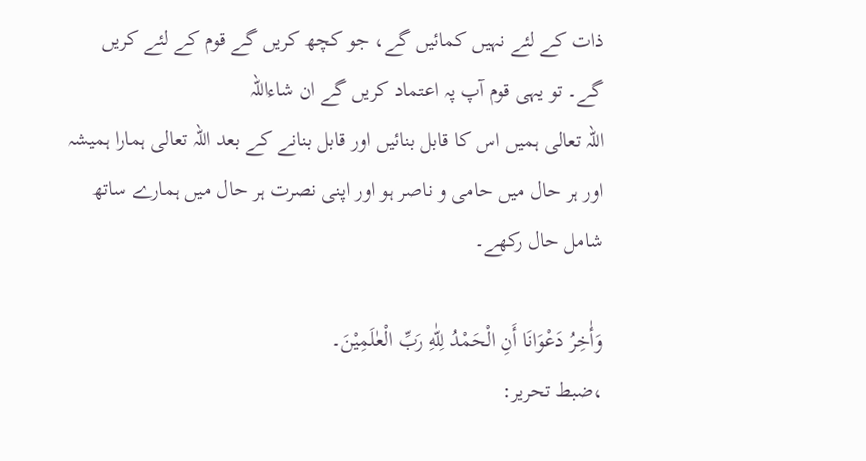ذات کے لئے نہیں کمائیں گے، جو کچھ کریں گے قوم کے لئے کریں گے۔ تو یہی قوم آپ پہ اعتماد کریں گے ان شاءاللہ
اللہ تعالی ہمیں اس کا قابل بنائیں اور قابل بنانے کے بعد اللہ تعالی ہمارا ہمیشہ اور ہر حال میں حامی و ناصر ہو اور اپنی نصرت ہر حال میں ہمارے ساتھ شامل حال رکھے۔

وَأٰخِرُ دَعْوَانَا أَنِ الْحَمْدُ لِلّٰهِ رَبِّ الْعٰلَمِیْنَ۔
،ضبط تحریر: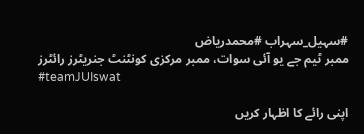#سہیل_سہراب #محمدریاض
ممبر ٹیم جے یو آئی سوات، ممبر مرکزی کونٹنٹ جنریٹرز رائٹرز
#teamJUIswat

اپنی رائے کا اظہار کریں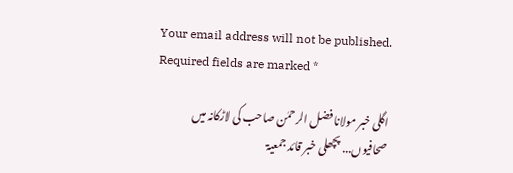Your email address will not be published. Required fields are marked *

اگلی خبر مولانا فضل الرحمٰن صاحب کی لاڑکانہ میں صحافیوں... پچھلی خبر قائد جمعیۃ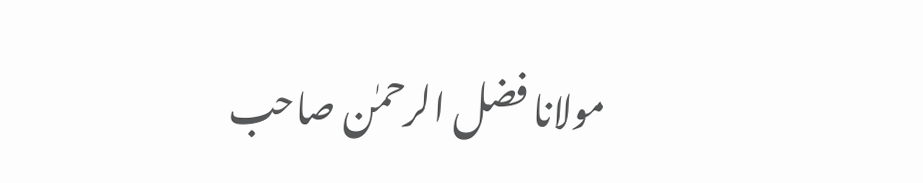مولانا فضل الرحمٰن صاحب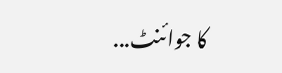کا جوائنٹ...